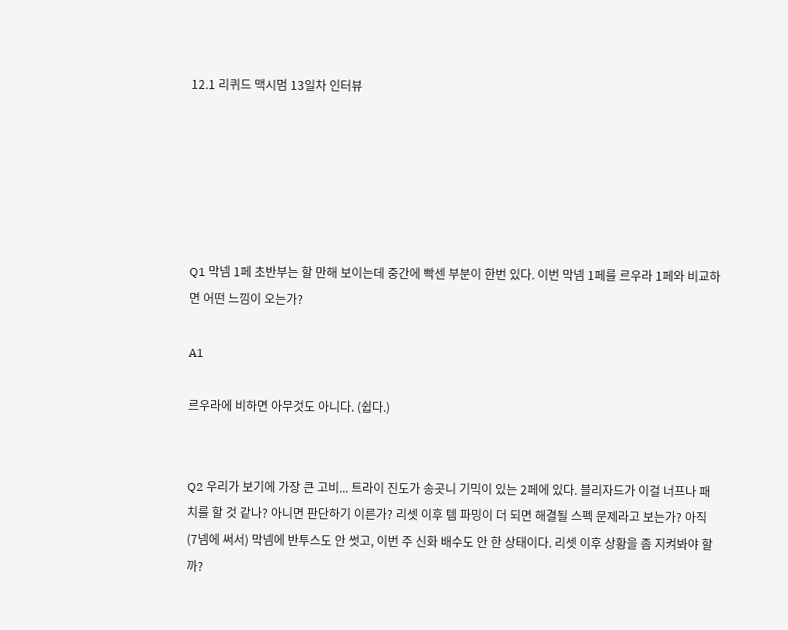12.1 리퀴드 맥시멈 13일차 인터뷰






Q1 막넴 1페 초반부는 할 만해 보이는데 중간에 빡센 부분이 한번 있다. 이번 막넴 1페를 르우라 1페와 비교하면 어떤 느낌이 오는가?

A1

르우라에 비하면 아무것도 아니다. (쉽다.)


Q2 우리가 보기에 가장 큰 고비... 트라이 진도가 송곳니 기믹이 있는 2페에 있다. 블리자드가 이걸 너프나 패치를 할 것 같나? 아니면 판단하기 이른가? 리셋 이후 템 파밍이 더 되면 해결될 스펙 문제라고 보는가? 아직 (7넴에 써서) 막넴에 반투스도 안 썻고, 이번 주 신화 배수도 안 한 상태이다. 리셋 이후 상황을 좀 지켜봐야 할까?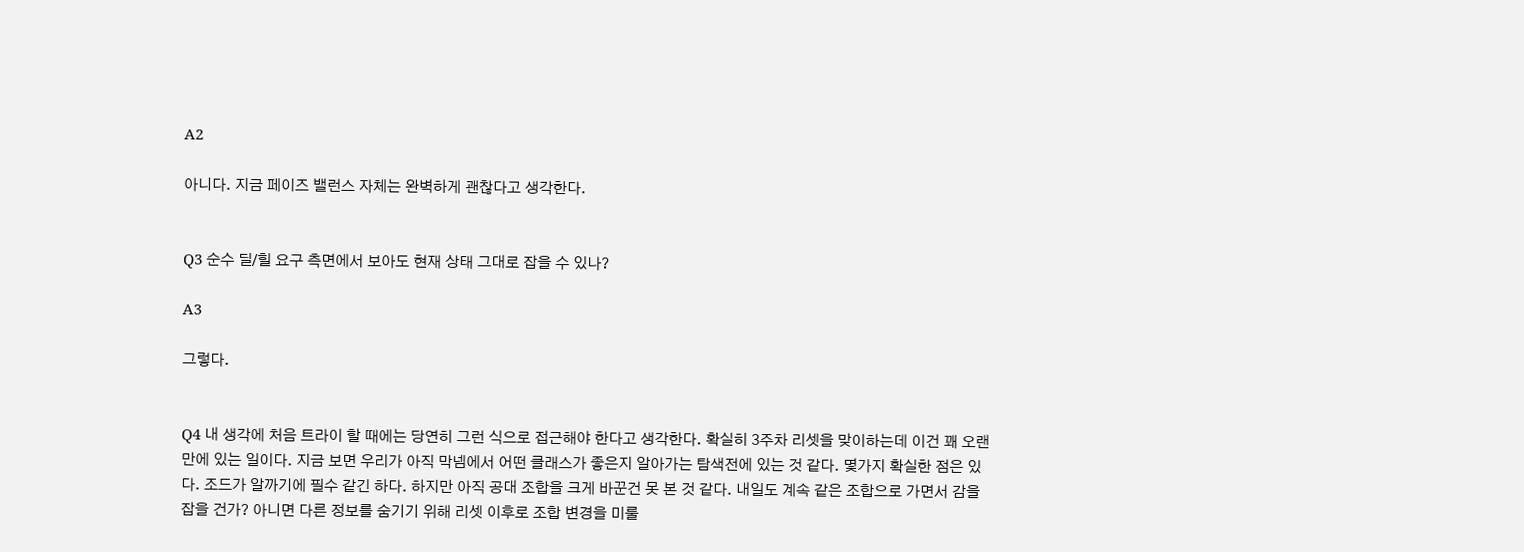A2

아니다. 지금 페이즈 밸런스 자체는 완벽하게 괜찮다고 생각한다.


Q3 순수 딜/힐 요구 측면에서 보아도 현재 상태 그대로 잡을 수 있나?

A3

그렇다.


Q4 내 생각에 처음 트라이 할 때에는 당연히 그런 식으로 접근해야 한다고 생각한다. 확실히 3주차 리셋을 맞이하는데 이건 꽤 오랜만에 있는 일이다. 지금 보면 우리가 아직 막넴에서 어떤 클래스가 좋은지 알아가는 탐색전에 있는 것 같다. 몇가지 확실한 점은 있다. 조드가 알까기에 필수 같긴 하다. 하지만 아직 공대 조합을 크게 바꾼건 못 본 것 같다. 내일도 계속 같은 조합으로 가면서 감을 잡을 건가? 아니면 다른 정보를 숨기기 위해 리셋 이후로 조합 변경을 미룰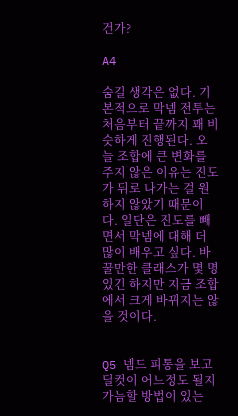건가?

A4

숨길 생각은 없다. 기본적으로 막넴 전투는 처음부터 끝까지 꽤 비슷하게 진행된다. 오늘 조합에 큰 변화를 주지 않은 이유는 진도가 뒤로 나가는 걸 원하지 않았기 때문이다. 일단은 진도를 빼면서 막넴에 대해 더 많이 배우고 싶다. 바꿀만한 클래스가 몇 명 있긴 하지만 지금 조합에서 크게 바뀌지는 않을 것이다.


Q5 넴드 피통을 보고 딜컷이 어느정도 될지 가늠할 방법이 있는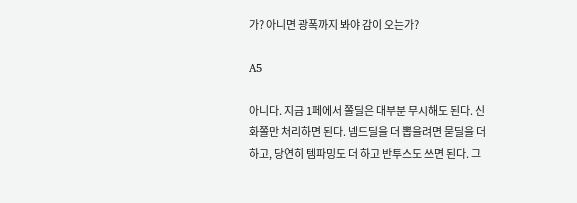가? 아니면 광폭까지 봐야 감이 오는가?

A5

아니다. 지금 1페에서 쫄딜은 대부분 무시해도 된다. 신화쫄만 처리하면 된다. 넴드딜을 더 뽑을려면 묻딜을 더 하고, 당연히 템파밍도 더 하고 반투스도 쓰면 된다. 그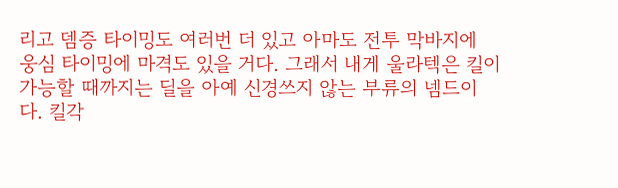리고 뎀증 타이밍도 여러번 더 있고 아마도 전투 막바지에 웅심 타이밍에 마격도 있을 거다. 그래서 내게 울라텍은 킬이 가능할 때까지는 딜을 아예 신경쓰지 않는 부류의 넴드이다. 킬각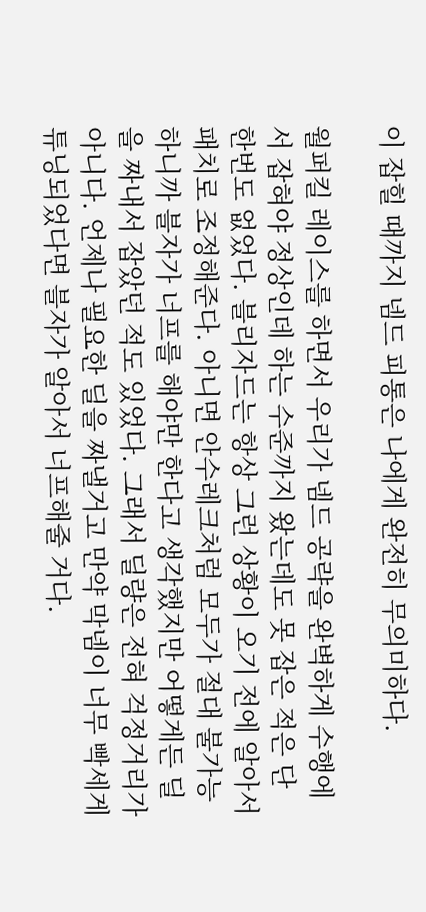이 잡힐 때까지 넴드 피통은 나에게 완전히 무의미하다.

월퍼킬 레이스를 하면서 우리가 넴드 공략을 완벽하게 수행에서 잡혀야 정상인데 하는 수준까지 왔는데도 못 잡은 적은 단 한번도 없었다. 블리자드는 항상 그런 상황이 오기 전에 알아서 패치로 조정해준다. 아니면 안수레크처럼 모두가 절대 불가능하니까 블자가 너프를 해야만 한다고 생각했지만 어떻게든 딜을 짜내서 잡았던 적도 있었다. 그래서 딜량은 전혀 걱정거리가 아니다. 언제나 필요한 딜을 짜낼거고 만약 막넴이 너무 빡세게 튜닝되었다면 블자가 알아서 너프해줄 거다.